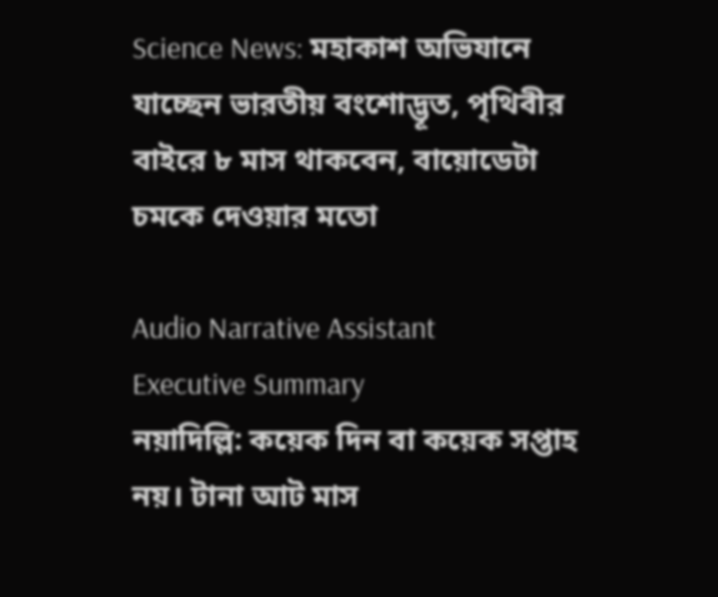Science News: মহাকাশ অভিযানে যাচ্ছেন ভারতীয় বংশোদ্ভূত, পৃথিবীর বাইরে ৮ মাস থাকবেন, বায়োডেটা চমকে দেওয়ার মতো

Audio Narrative Assistant
Executive Summary
নয়াদিল্লি: কয়েক দিন বা কয়েক সপ্তাহ নয়। টানা আট মাস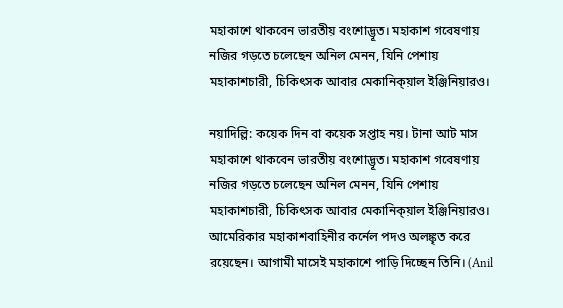মহাকাশে থাকবেন ভারতীয় বংশোদ্ভূত। মহাকাশ গবেষণায় নজির গড়তে চলেছেন অনিল মেনন, যিনি পেশায় মহাকাশচারী, চিকিৎসক আবার মেকানিক্য়াল ইঞ্জিনিয়ারও।

নয়াদিল্লি: কয়েক দিন বা কয়েক সপ্তাহ নয়। টানা আট মাস মহাকাশে থাকবেন ভারতীয় বংশোদ্ভূত। মহাকাশ গবেষণায় নজির গড়তে চলেছেন অনিল মেনন, যিনি পেশায় মহাকাশচারী, চিকিৎসক আবার মেকানিক্য়াল ইঞ্জিনিয়ারও। আমেরিকার মহাকাশবাহিনীর কর্নেল পদও অলঙ্কৃত করে রয়েছেন। আগামী মাসেই মহাকাশে পাড়ি দিচ্ছেন তিনি। (Anil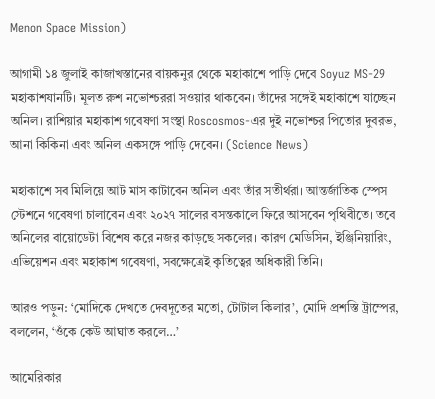Menon Space Mission)

আগামী ১৪ জুলাই কাজাখস্তানের বায়কনুর থেকে মহাকাশে পাড়ি দেবে Soyuz MS-29 মহাকাশযানটি। মূলত রুশ নভোশ্চররা সওয়ার থাকবেন। তাঁদের সঙ্গেই মহাকাশে যাচ্ছেন অনিল। রাশিয়ার মহাকাশ গবেষণা সংস্থা Roscosmos-এর দুই নভোশ্চর পিতোর দুবরভ, আনা কিকিনা এবং অনিল একসঙ্গে পাড়ি দেবেন। (Science News)

মহাকাশে সব মিলিয়ে আট মাস কাটাবেন অনিল এবং তাঁর সতীর্থরা। আন্তর্জাতিক স্পেস স্টেশনে গবেষণা চালাবেন এবং ২০২৭ সালের বসন্তকালে ফিরে আসবেন পৃথিবীতে। তবে অনিলের বায়োডেটা বিশেষ করে নজর কাড়ছে সকলের। কারণ মেডিসিন, ইঞ্জিনিয়ারিং, এভিয়েশন এবং মহাকাশ গবেষণা, সবক্ষেত্রেই কৃতিত্বের অধিকারী তিনি।

আরও পড়ুন: ‘মোদিকে দেখতে দেবদূতের মতো, টোটাল কিলার’, মোদি প্রশস্তি ট্রাম্পের, বললেন, ‘ওঁকে কেউ আঘাত করলে…’

আমেরিকার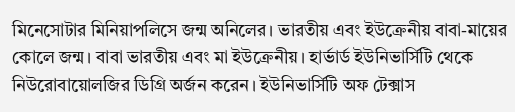মিনেসোটার মিনিয়াপলিসে জন্ম অনিলের। ভারতীয় এবং ইউক্রেনীয় বাবা-মায়ের কোলে জন্ম। বাবা ভারতীয় এবং মা ইউক্রেনীয়। হার্ভার্ড ইউনিভার্সিটি থেকে নিউরোবায়োলজির ডিগ্রি অর্জন করেন। ইউনিভার্সিটি অফ টেক্সাস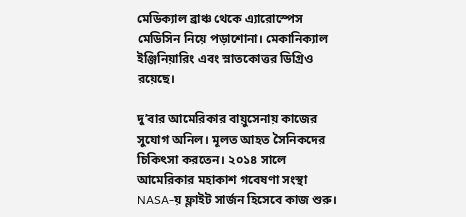মেডিক্যাল ব্রাঞ্চ থেকে এ্যারোস্পেস মেডিসিন নিয়ে পড়াশোনা। মেকানিক্যাল ইঞ্জিনিয়ারিং এবং স্নাতকোত্তর ডিগ্রিও রয়েছে।

দু’বার আমেরিকার বায়ুসেনায় কাজের সুযোগ অনিল। মূলত আহত সৈনিকদের চিকিৎসা করতেন। ২০১৪ সালে আমেরিকার মহাকাশ গবেষণা সংস্থা NASA-য় ফ্লাইট সার্জন হিসেবে কাজ শুরু।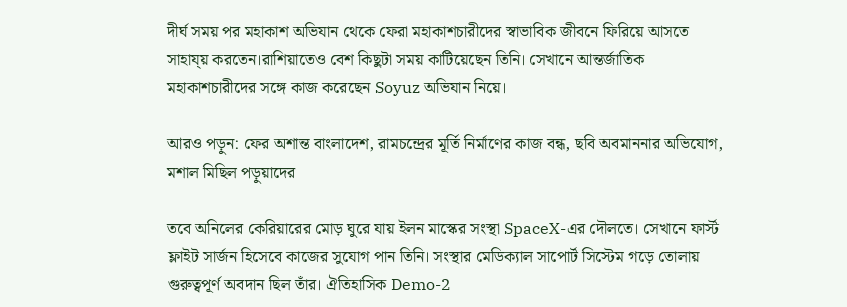দীর্ঘ সময় পর মহাকাশ অভিযান থেকে ফেরা মহাকাশচারীদের স্বাভাবিক জীবনে ফিরিয়ে আসতে সাহায্য় করতেন।রাশিয়াতেও বেশ কিছুটা সময় কাটিয়েছেন তিনি। সেখানে আন্তর্জাতিক মহাকাশচারীদের সঙ্গে কাজ করেছেন Soyuz অভিযান নিয়ে।

আরও পড়ুন: ফের অশান্ত বাংলাদেশ, রামচন্দ্রের মূর্তি নির্মাণের কাজ বন্ধ, ছবি অবমাননার অভিযোগ, মশাল মিছিল পড়ুয়াদের

তবে অনিলের কেরিয়ারের মোড় ঘুরে যায় ইলন মাস্কের সংস্থা SpaceX-এর দৌলতে। সেখানে ফার্স্ট ফ্লাইট সার্জন হিসেবে কাজের সুযোগ পান তিনি। সংস্থার মেডিক্যাল সাপোর্ট সিস্টেম গড়ে তোলায় গুরুত্বপূর্ণ অবদান ছিল তাঁর। ঐতিহাসিক Demo-2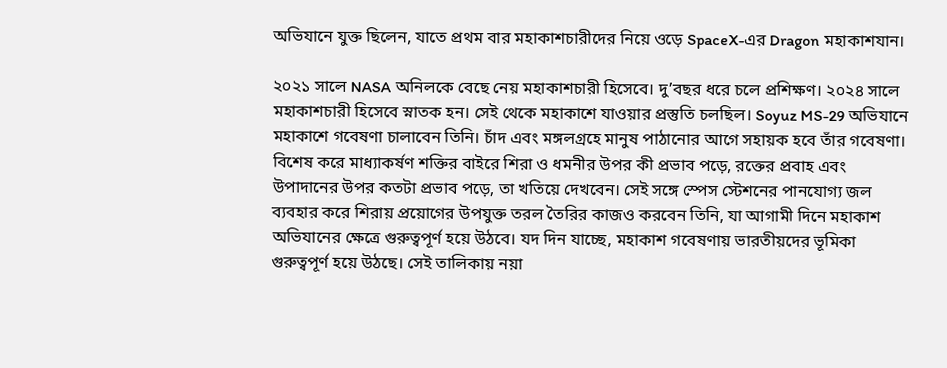অভিযানে যুক্ত ছিলেন, যাতে প্রথম বার মহাকাশচারীদের নিয়ে ওড়ে SpaceX-এর Dragon মহাকাশযান।

২০২১ সালে NASA অনিলকে বেছে নেয় মহাকাশচারী হিসেবে। দু’বছর ধরে চলে প্রশিক্ষণ। ২০২৪ সালে মহাকাশচারী হিসেবে স্নাতক হন। সেই থেকে মহাকাশে যাওয়ার প্রস্তুতি চলছিল। Soyuz MS-29 অভিযানে মহাকাশে গবেষণা চালাবেন তিনি। চাঁদ এবং মঙ্গলগ্রহে মানুষ পাঠানোর আগে সহায়ক হবে তাঁর গবেষণা। বিশেষ করে মাধ্যাকর্ষণ শক্তির বাইরে শিরা ও ধমনীর উপর কী প্রভাব পড়ে, রক্তের প্রবাহ এবং উপাদানের উপর কতটা প্রভাব পড়ে, তা খতিয়ে দেখবেন। সেই সঙ্গে স্পেস স্টেশনের পানযোগ্য জল ব্যবহার করে শিরায় প্রয়োগের উপযুক্ত তরল তৈরির কাজও করবেন তিনি, যা আগামী দিনে মহাকাশ অভিযানের ক্ষেত্রে গুরুত্বপূর্ণ হয়ে উঠবে। যদ দিন যাচ্ছে, মহাকাশ গবেষণায় ভারতীয়দের ভূমিকা গুরুত্বপূর্ণ হয়ে উঠছে। সেই তালিকায় নয়া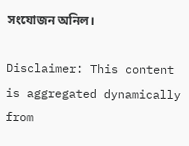সংযোজন অনিল।

Disclaimer: This content is aggregated dynamically from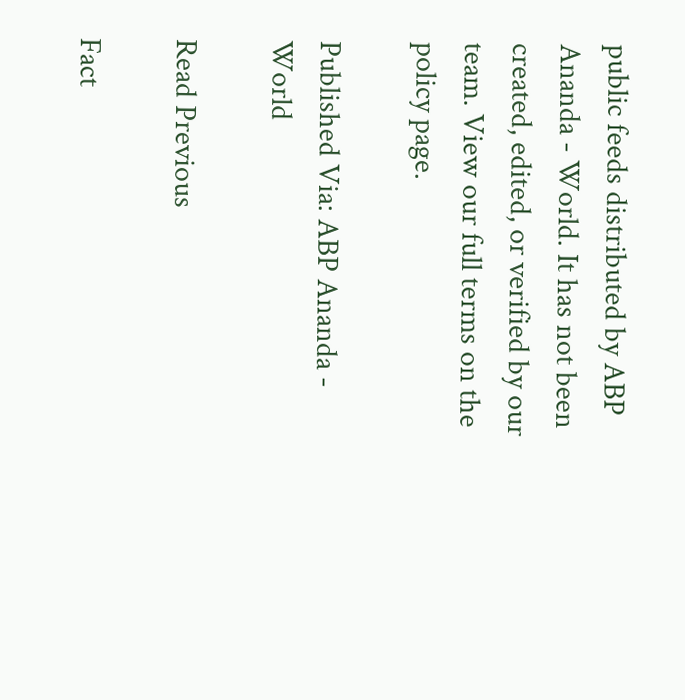public feeds distributed by ABP Ananda - World. It has not been created, edited, or verified by our team. View our full terms on the policy page.

Published Via: ABP Ananda - World

Read Previous

Fact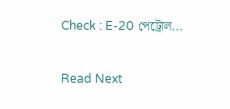Check : E-20 পেট্রোল...

Read Next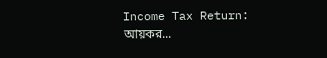Income Tax Return: আয়কর...